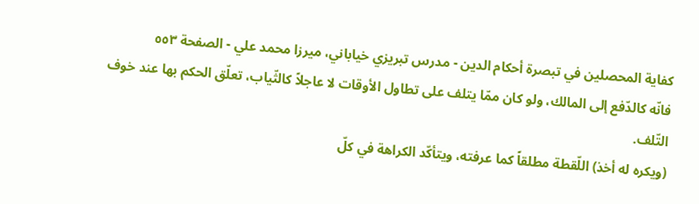كفاية المحصلين في تبصرة أحكام الدين - مدرس تبريزي خياباني، ميرزا محمد علي - الصفحة ٥٥٣
فانّه كالدّفع إلى المالك، ولو كان ممّا يتلف على تطاول الأوقات لا عاجلاً كالثّياب، تعلّق الحكم بها عند خوف التّلف.
(ويكره له أخذ) اللّقطة مطلقاً كما عرفته، ويتأكّد الكراهة في كلّ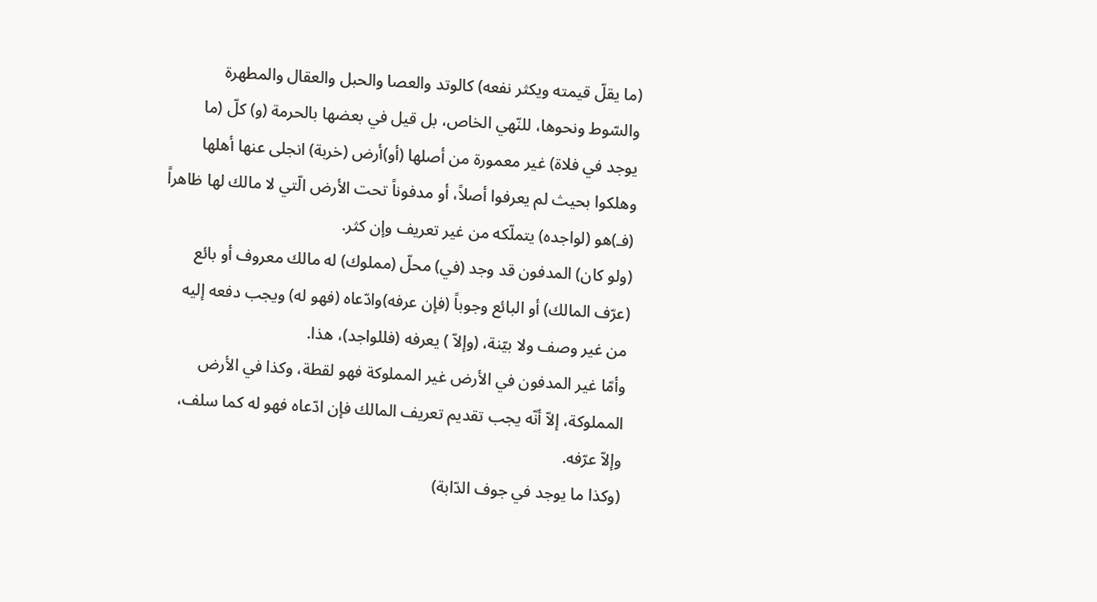(ما يقلّ قيمته ويكثر نفعه) كالوتد والعصا والحبل والعقال والمطهرة والسّوط ونحوها، للنّهي الخاص، بل قيل في بعضها بالحرمة (و) كلّ (ما يوجد في فلاة) غير معمورة من أصلها (أو)أرض (خربة) انجلى عنها أهلها وهلكوا بحيث لم يعرفوا أصلاً، أو مدفوناً تحت الأرض الّتي لا مالك لها ظاهراً (فـ)هو (لواجده) يتملّكه من غير تعريف وإن كثر.
(ولو كان) المدفون قد وجد (في) محلّ (مملوك) له مالك معروف أو بائع (عرّف المالك) أو البائع وجوباً (فإن عرفه)وادّعاه (فهو له) ويجب دفعه إليه من غير وصف ولا بيّنة، (وإلاّ ) يعرفه (فللواجد)، هذا.
وأمّا غير المدفون في الأرض غير المملوكة فهو لقطة، وكذا في الأرض المملوكة، إلاّ أنّه يجب تقديم تعريف المالك فإن ادّعاه فهو له كما سلف، وإلاّ عرّفه.
(وكذا ما يوجد في جوف الدّابة)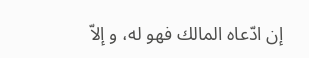إن ادّعاه المالك فهو له، و إلاّ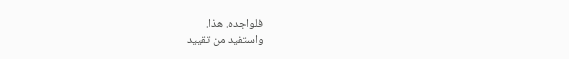فلواجده. هذا.
واستفيد من تقييد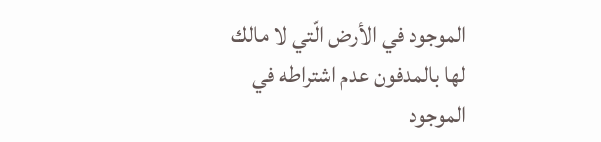الموجود في الأرض الّتي لا مالك لها بالمدفون عدم اشتراطه في الموجود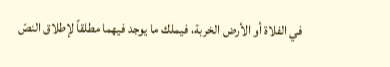في الفلاة أو الأرض الخربة، فيملك ما يوجد فيهما مطلقاً لإطلاق النصّ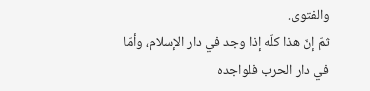والفتوى.
ثمّ إنّ هذا كلّه إذا وجد في دار الإسلام، وأمّا في دار الحرب فلواجده